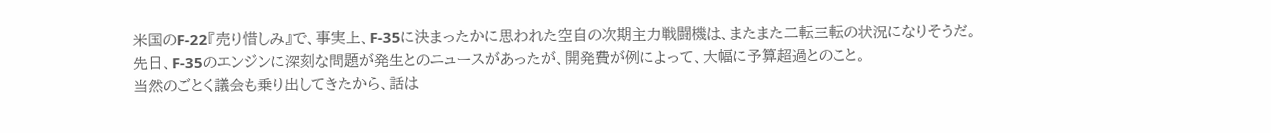米国のF-22『売り惜しみ』で、事実上、F-35に決まったかに思われた空自の次期主力戦闘機は、またまた二転三転の状況になりそうだ。
先日、F-35のエンジンに深刻な問題が発生とのニュースがあったが、開発費が例によって、大幅に予算超過とのこと。
当然のごとく議会も乗り出してきたから、話は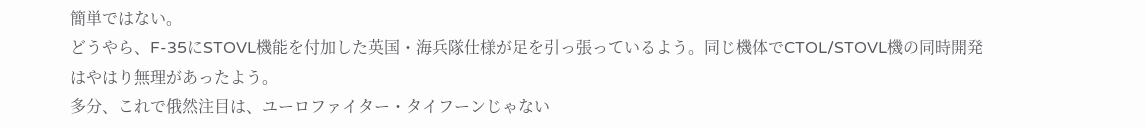簡単ではない。
どうやら、F-35にSTOVL機能を付加した英国・海兵隊仕様が足を引っ張っているよう。同じ機体でCTOL/STOVL機の同時開発はやはり無理があったよう。
多分、これで俄然注目は、ユーロファイター・タイフーンじゃない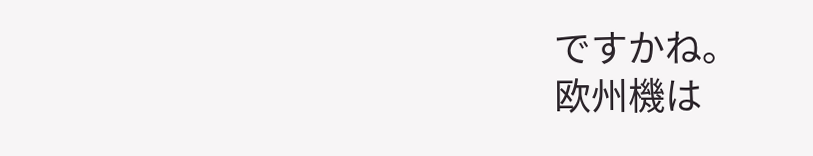ですかね。
欧州機は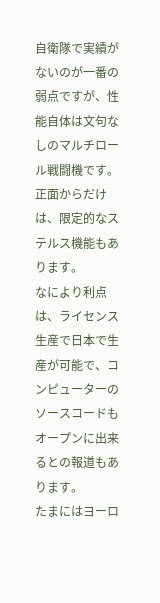自衛隊で実績がないのが一番の弱点ですが、性能自体は文句なしのマルチロール戦闘機です。
正面からだけは、限定的なステルス機能もあります。
なにより利点は、ライセンス生産で日本で生産が可能で、コンピューターのソースコードもオープンに出来るとの報道もあります。
たまにはヨーロ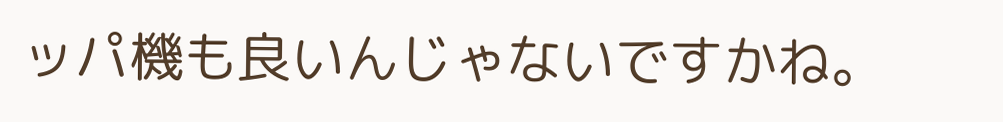ッパ機も良いんじゃないですかね。